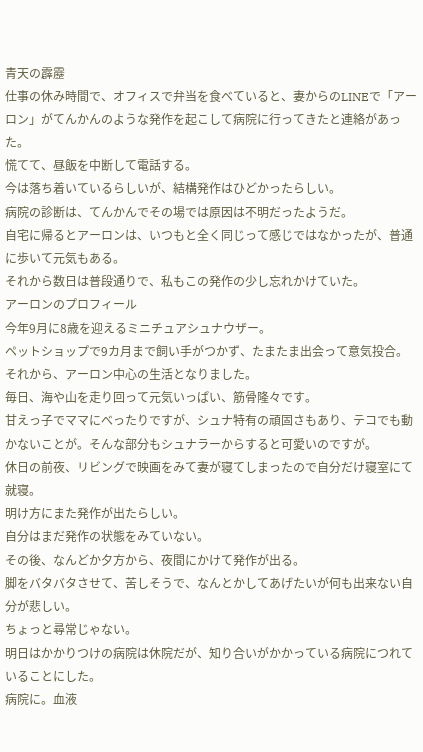青天の霹靂
仕事の休み時間で、オフィスで弁当を食べていると、妻からのLINEで「アーロン」がてんかんのような発作を起こして病院に行ってきたと連絡があった。
慌てて、昼飯を中断して電話する。
今は落ち着いているらしいが、結構発作はひどかったらしい。
病院の診断は、てんかんでその場では原因は不明だったようだ。
自宅に帰るとアーロンは、いつもと全く同じって感じではなかったが、普通に歩いて元気もある。
それから数日は普段通りで、私もこの発作の少し忘れかけていた。
アーロンのプロフィール
今年9月に8歳を迎えるミニチュアシュナウザー。
ペットショップで9カ月まで飼い手がつかず、たまたま出会って意気投合。
それから、アーロン中心の生活となりました。
毎日、海や山を走り回って元気いっぱい、筋骨隆々です。
甘えっ子でママにべったりですが、シュナ特有の頑固さもあり、テコでも動かないことが。そんな部分もシュナラーからすると可愛いのですが。
休日の前夜、リビングで映画をみて妻が寝てしまったので自分だけ寝室にて就寝。
明け方にまた発作が出たらしい。
自分はまだ発作の状態をみていない。
その後、なんどか夕方から、夜間にかけて発作が出る。
脚をバタバタさせて、苦しそうで、なんとかしてあげたいが何も出来ない自分が悲しい。
ちょっと尋常じゃない。
明日はかかりつけの病院は休院だが、知り合いがかかっている病院につれていることにした。
病院に。血液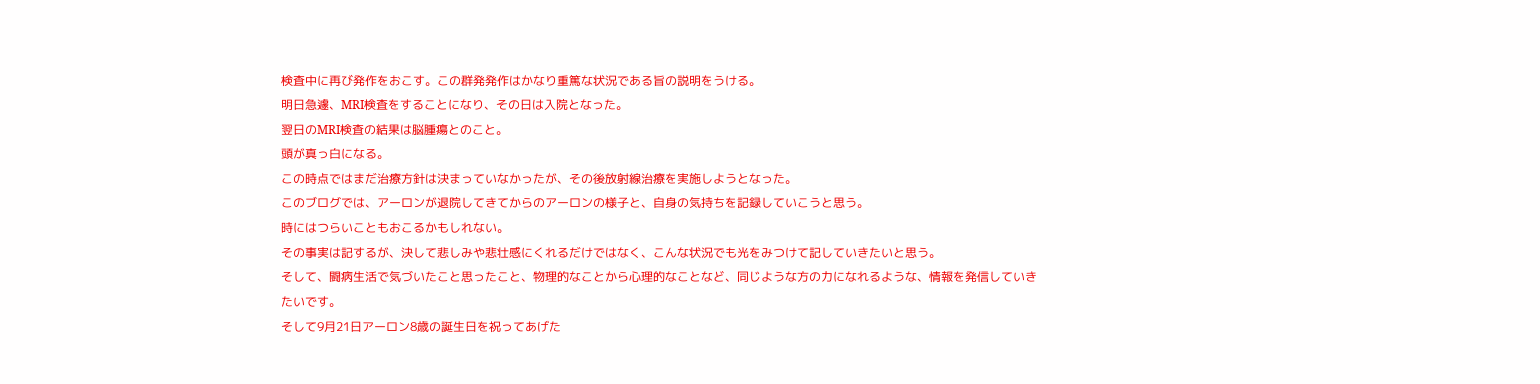検査中に再び発作をおこす。この群発発作はかなり重篤な状況である旨の説明をうける。
明日急遽、MRI検査をすることになり、その日は入院となった。
翌日のMRI検査の結果は脳腫瘍とのこと。
頭が真っ白になる。
この時点ではまだ治療方針は決まっていなかったが、その後放射線治療を実施しようとなった。
このブログでは、アーロンが退院してきてからのアーロンの様子と、自身の気持ちを記録していこうと思う。
時にはつらいこともおこるかもしれない。
その事実は記するが、決して悲しみや悲壮感にくれるだけではなく、こんな状況でも光をみつけて記していきたいと思う。
そして、闘病生活で気づいたこと思ったこと、物理的なことから心理的なことなど、同じような方の力になれるような、情報を発信していきたいです。
そして9月21日アーロン8歳の誕生日を祝ってあげた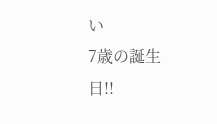い
7歳の誕生日!!